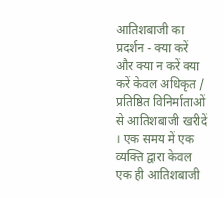आतिशबाजी का प्रदर्शन - क्या करें और क्या न करें क्या करें केवल अधिकृत / प्रतिष्ठित विनिर्माताओं से आतिशबाजी खरीदें । एक समय में एक व्यक्ति द्वारा केवल एक ही आतिशबाजी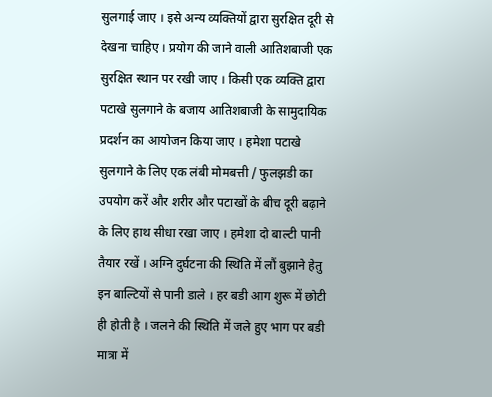सुलगाई जाए । इसे अन्य व्यक्तियों द्वारा सुरक्षित दूरी से देखना चाहिए । प्रयोग की जाने वाली आतिशबाजी एक सुरक्षित स्थान पर रखी जाए । किसी एक व्यक्ति द्वारा पटाखे सुलगाने के बजाय आतिशबाजी के सामुदायिक प्रदर्शन का आयोजन किया जाए । हमेशा पटाखे सुलगाने के लिए एक लंबी मोमबत्ती / फुलझडी का उपयोग करें और शरीर और पटाखों के बीच दूरी बढ़ाने के लिए हाथ सीधा रखा जाए । हमेशा दो बाल्टी पानी तैयार रखें । अग्नि दुर्घटना की स्थिति में लौं बुझाने हेतु इन बाल्टियों से पानी डाले । हर बडी आग शुरू में छोटी ही होती है । जलने की स्थिति में जले हुए भाग पर बडी मात्रा में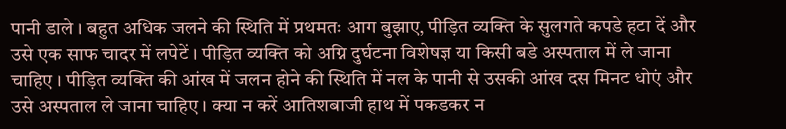पानी डाले । बहुत अधिक जलने की स्थिति में प्रथमतः आग बुझाए‚ पीड़ित व्यक्ति के सुलगते कपडे हटा दें और उसे एक साफ चादर में लपेटें । पीड़ित व्यक्ति को अग्नि दुर्घटना विशेषज्ञ या किसी बडे अस्पताल में ले जाना चाहिए । पीड़ित व्यक्ति की आंख में जलन होने की स्थिति में नल के पानी से उसकी आंख दस मिनट धोएं और उसे अस्पताल ले जाना चाहिए । क्या न करें आतिशबाजी हाथ में पकडकर न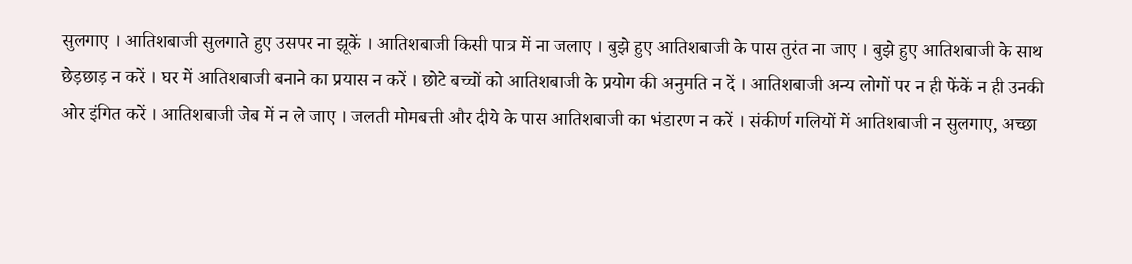सुलगाए । आतिशबाजी सुलगाते हुए उसपर ना झूकें । आतिशबाजी किसी पात्र में ना जलाए । बुझे हुए आतिशबाजी के पास तुरंत ना जाए । बुझे हुए आतिशबाजी के साथ छेड़छाड़ न करें । घर में आतिशबाजी बनाने का प्रयास न करें । छोटे बच्चों को आतिशबाजी के प्रयोग की अनुमति न दें । आतिशबाजी अन्य लोगों पर न ही फेंकें न ही उनकी ओर इंगित करें । आतिशबाजी जेब में न ले जाए । जलती मोमबत्ती और दीये के पास आतिशबाजी का भंडारण न करें । संकीर्ण गलियों में आतिशबाजी न सुलगाए‚ अच्छा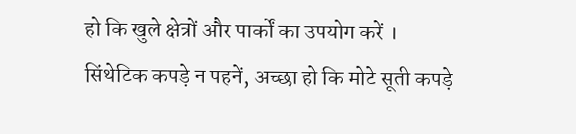हो कि खुले क्षेत्रों और पार्कों का उपयोग करें । सिंथेटिक कपड़े न पहनें‚ अच्छा हो कि मोटे सूती कपड़े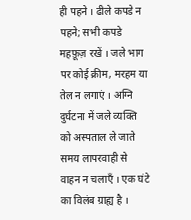ही पहने । ढीले कपडे न पहने; सभी कपडे महफ़ूज़ रखें । जले भाग पर कोई क्रीम‚ मरहम या तेल न लगाएं । अग्नि दुर्घटना में जले व्यक्ति को अस्पताल ले जाते समय लापरवाही से वाहन न चलाएँ । एक घंटे का विलंब ग्राह्य है ।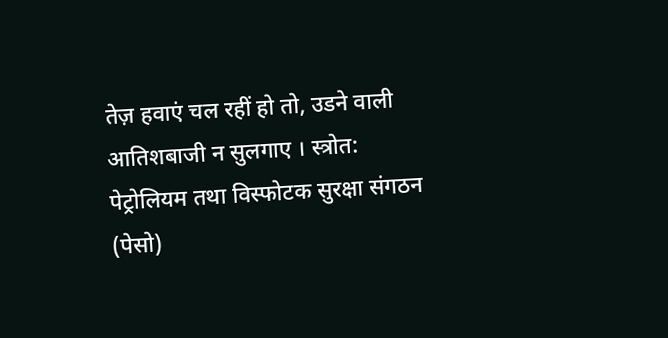तेज़ हवाएं चल रहीं हो तो, उडने वाली आतिशबाजी न सुलगाए । स्त्रोत: पेट्रोलियम तथा विस्फोटक सुरक्षा संगठन (पेसो)